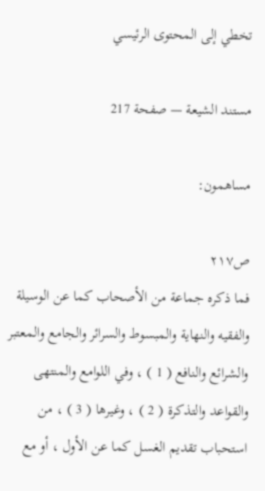تخطي إلى المحتوى الرئيسي

مستند الشيعة — صفحة 217

مساهمون:

ص٢١٧
فما ذكره جماعة من الأصحاب كما عن الوسيلة والفقيه والنهاية والمبسوط والسرائر والجامع والمعتبر والشرائع والنافع ( 1 ) ، وفي اللوامع والمنتهى والقواعد والتذكرة ( 2 ) ، وغيرها ( 3 ) ، من استحباب تقديم الغسل كما عن الأول ، أو مع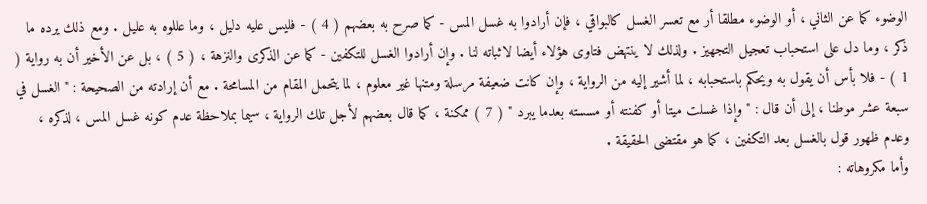الوضوء كما عن الثاني ، أو الوضوء مطلقا أر مع تعسر الغسل كالبواقي ، فإن أرادوا به غسل المس - كما صرح به بعضهم ( 4 ) - فليس عليه دليل ، وما عللوه به عليل . ومع ذلك يرده ما ذكر ، وما دل على استحباب تعجيل التجهيز . ولذلك لا ينتهض فتاوى هؤلاء أيضا لاثباته لنا . وإن أرادوا الغسل للتكفين - كما عن الذكرى والنزهة ، ( 5 ) ، بل عن الأخير أن به رواية ( 1 ) - فلا بأس أن يقول به ويحكم باستحبابه ، لما أشير إليه من الرواية ، وإن كانت ضعيفة مرسلة ومتنها غير معلوم ، لما يتحمل المقام من المسامحة . مع أن إرادته من الصحيحة : " الغسل في سبعة عشر موطنا ، إلى أن قال : " وإذا غسلت ميتا أو كفنته أو مسسته بعدما يبرد " ( 7 ) ممكنة ، كما قال بعضهم لأجل تلك الرواية ، سيما بملاحظة عدم كونه غسل المس ، لذكره ، وعدم ظهور قول بالغسل بعد التكفين ، كما هو مقتضى الحقيقة .
وأما مكروهاته :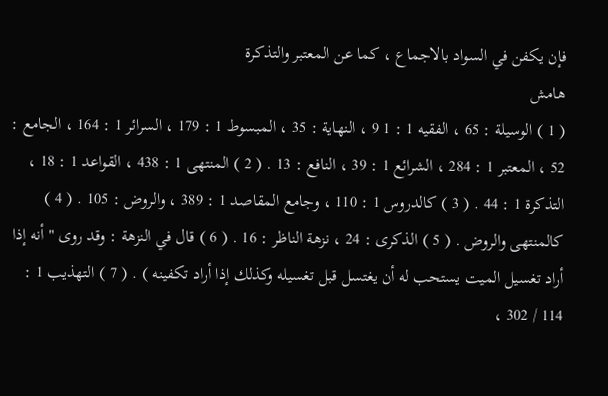فإن يكفن في السواد بالاجماع ، كما عن المعتبر والتذكرة
هامش
( 1 ) الوسيلة : 65 ، الفقيه 1 : 1 9 ، النهاية : 35 ، المبسوط 1 : 179 ، السرائر 1 : 164 ، الجامع : 52 ، المعتبر 1 : 284 ، الشرائع 1 : 39 ، النافع : 13 . ( 2 ) المنتهى 1 : 438 ، القواعد 1 : 18 ، التذكرة 1 : 44 . ( 3 ) كالدروس 1 : 110 ، وجامع المقاصد 1 : 389 ، والروض : 105 . ( 4 ) كالمنتهى والروض . ( 5 ) الذكرى : 24 ، نزهة الناظر : 16 . ( 6 ) قال في النزهة : وقد روى " أنه إذا أراد تغسيل الميت يستحب له أن يغتسل قبل تغسيله وكذلك إذا أراد تكفينه ) . ( 7 ) التهذيب 1 : 114 / 302 ،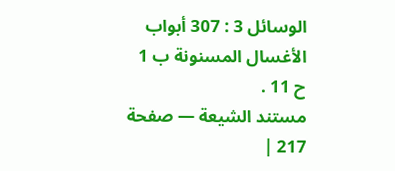الوسائل 3 : 307 أبواب الأغسال المسنونة ب 1 ح 11 .
مستند الشيعة — صفحة 217 |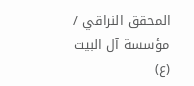المحقق النراقي / مؤسسة آل البيت (ع)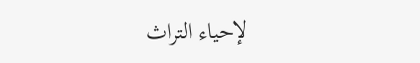لإحياء التراث